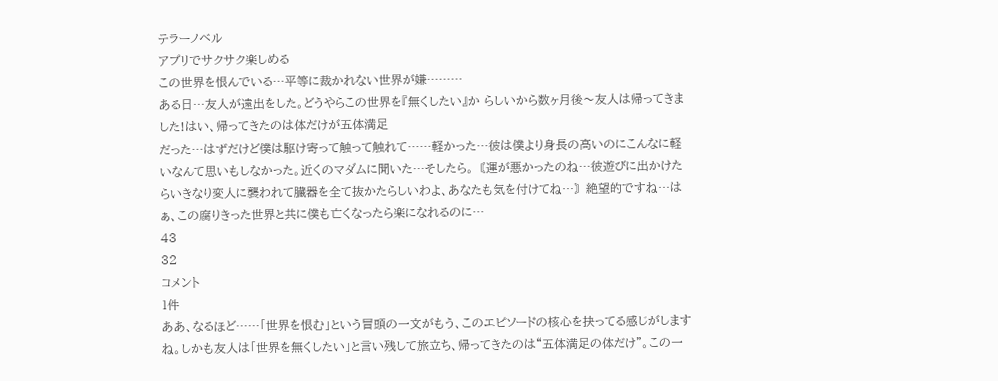テラーノベル
アプリでサクサク楽しめる
この世界を恨んでいる…平等に裁かれない世界が嫌………
ある日…友人が遠出をした。どうやらこの世界を『無くしたい』か らしいから数ヶ月後〜友人は帰ってきました!はい、帰ってきたのは体だけが五体満足
だった…はずだけど僕は駆け寄って触って触れて……軽かった…彼は僕より身長の高いのにこんなに軽いなんて思いもしなかった。近くのマダムに聞いた…そしたら。〘運が悪かったのね…彼遊びに出かけたらいきなり変人に襲われて臓器を全て抜かたらしいわよ、あなたも気を付けてね…〙絶望的ですね…はぁ、この腐りきった世界と共に僕も亡くなったら楽になれるのに…
43
32
コメント
1件
ああ、なるほど……「世界を恨む」という冒頭の一文がもう、このエピソードの核心を抉ってる感じがしますね。しかも友人は「世界を無くしたい」と言い残して旅立ち、帰ってきたのは“五体満足の体だけ”。この一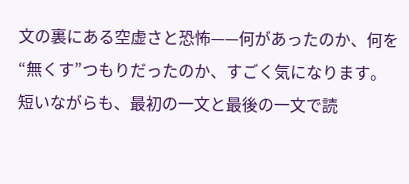文の裏にある空虚さと恐怖——何があったのか、何を“無くす”つもりだったのか、すごく気になります。短いながらも、最初の一文と最後の一文で読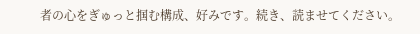者の心をぎゅっと掴む構成、好みです。続き、読ませてください。